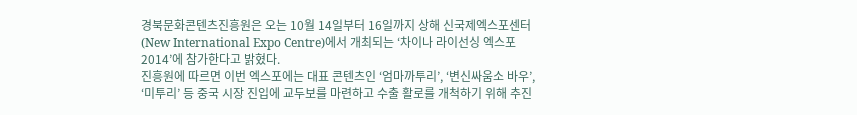경북문화콘텐츠진흥원은 오는 10월 14일부터 16일까지 상해 신국제엑스포센터(New International Expo Centre)에서 개최되는 ‘차이나 라이선싱 엑스포 2014’에 참가한다고 밝혔다.
진흥원에 따르면 이번 엑스포에는 대표 콘텐츠인 ‘엄마까투리’, ‘변신싸움소 바우’, ‘미투리’ 등 중국 시장 진입에 교두보를 마련하고 수출 활로를 개척하기 위해 추진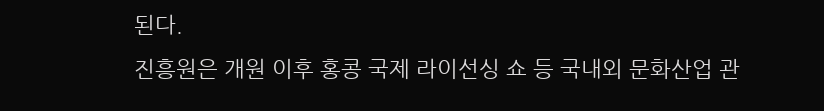된다.
진흥원은 개원 이후 홍콩 국제 라이선싱 쇼 등 국내외 문화산업 관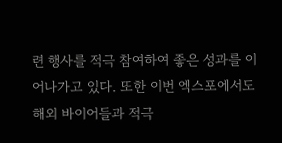련 행사를 적극 참여하여 좋은 성과를 이어나가고 있다. 또한 이번 엑스포에서도 해외 바이어들과 적극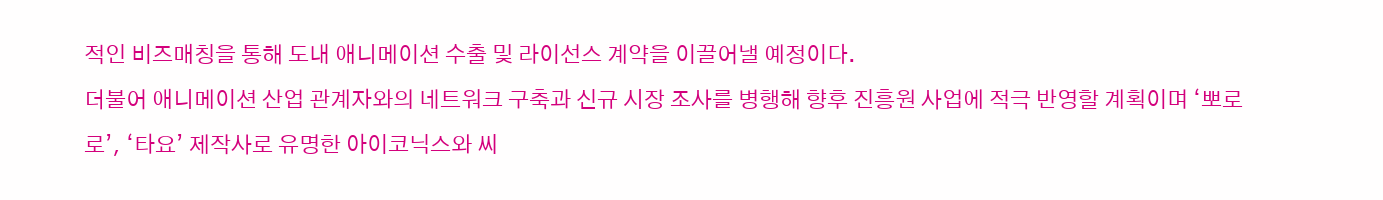적인 비즈매칭을 통해 도내 애니메이션 수출 및 라이선스 계약을 이끌어낼 예정이다.
더불어 애니메이션 산업 관계자와의 네트워크 구축과 신규 시장 조사를 병행해 향후 진흥원 사업에 적극 반영할 계획이며 ‘뽀로로’, ‘타요’ 제작사로 유명한 아이코닉스와 씨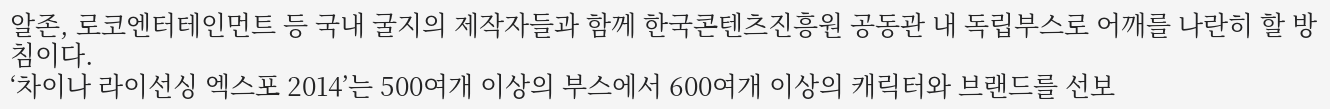알존, 로코엔터테인먼트 등 국내 굴지의 제작자들과 함께 한국콘텐츠진흥원 공동관 내 독립부스로 어깨를 나란히 할 방침이다.
‘차이나 라이선싱 엑스포 2014’는 500여개 이상의 부스에서 600여개 이상의 캐릭터와 브랜드를 선보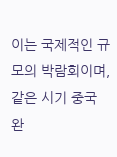이는 국제적인 규모의 박람회이며, 같은 시기 중국 완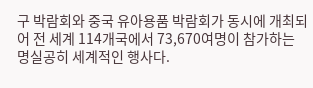구 박람회와 중국 유아용품 박람회가 동시에 개최되어 전 세계 114개국에서 73,670여명이 참가하는 명실공히 세계적인 행사다.